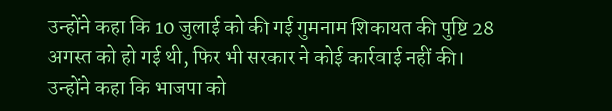उन्होंने कहा कि 10 जुलाई को की गई गुमनाम शिकायत की पुष्टि 28 अगस्त को हो गई थी, फिर भी सरकार ने कोई कार्रवाई नहीं की। उन्होंने कहा कि भाजपा को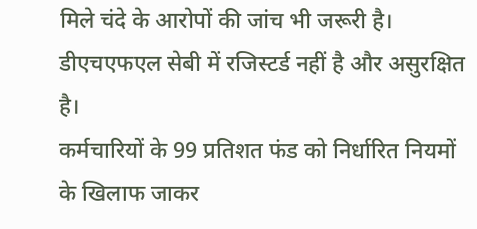मिले चंदे के आरोपों की जांच भी जरूरी है। डीएचएफएल सेबी में रजिस्टर्ड नहीं है और असुरक्षित है।
कर्मचारियों के 99 प्रतिशत फंड को निर्धारित नियमों के खिलाफ जाकर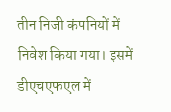तीन निजी कंपनियों में निवेश किया गया। इसमें डीएचएफएल में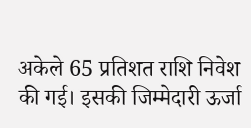अकेले 65 प्रतिशत राशि निवेश की गई। इसकी जिम्मेदारी ऊर्जा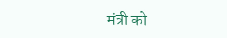मंत्री को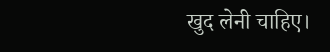खुद लेनी चाहिए।